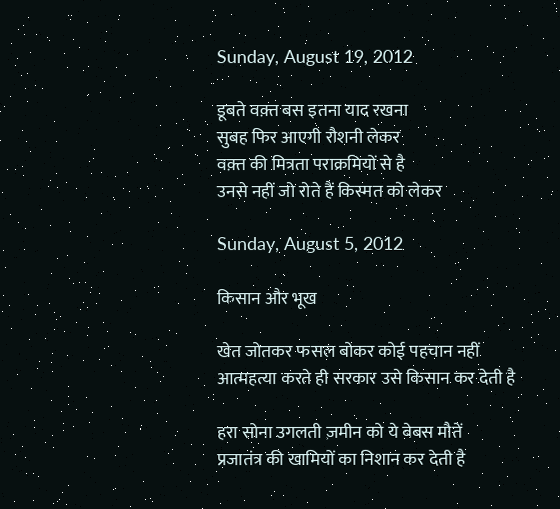Sunday, August 19, 2012

डूबते वक़्त बस इतना याद रखना
सुबह फिर आएगी रौशनी लेकर
वक़्त की मित्रता पराक्रमियों से है
उनसे नहीं जो रोते हैं किस्मत को लेकर

Sunday, August 5, 2012

किसान और भूख

खेत जोतकर फसल बोकर कोई पहचान नहीं
आत्महत्या करते ही सरकार उसे किसान कर देती है

हरा सोना उगलती ज़मीन को ये बेबस मौतें
प्रजातंत्र की खामियों का निशान कर देती है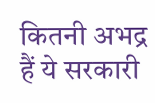कितनी अभद्र हैं ये सरकारी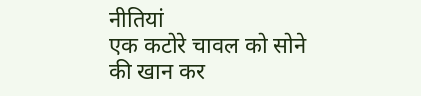नीतियां
एक कटोरे चावल को सोने की खान कर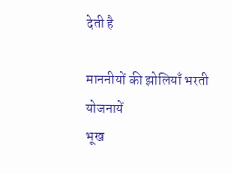देती है

माननीयों की झोलियाँ भरती योजनायें
भूख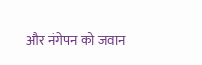और नंगेपन को जवान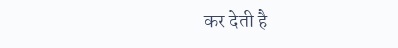कर देती है